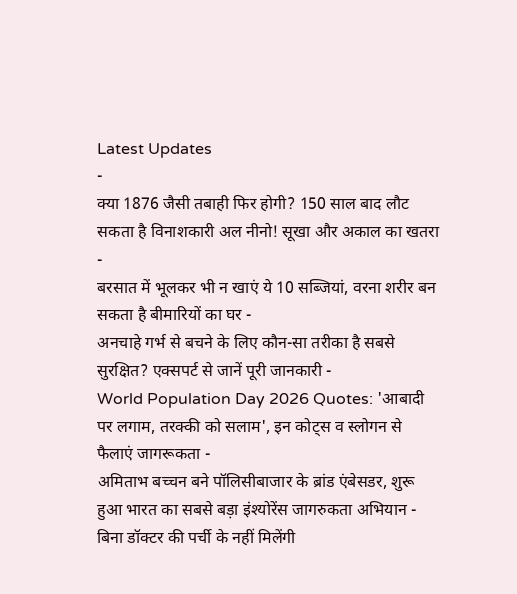Latest Updates
-
क्या 1876 जैसी तबाही फिर होगी? 150 साल बाद लौट सकता है विनाशकारी अल नीनो! सूखा और अकाल का खतरा -
बरसात में भूलकर भी न खाएं ये 10 सब्जियां, वरना शरीर बन सकता है बीमारियों का घर -
अनचाहे गर्भ से बचने के लिए कौन-सा तरीका है सबसे सुरक्षित? एक्सपर्ट से जानें पूरी जानकारी -
World Population Day 2026 Quotes: 'आबादी पर लगाम, तरक्की को सलाम', इन कोट्स व स्लोगन से फैलाएं जागरूकता -
अमिताभ बच्चन बने पॉलिसीबाजार के ब्रांड एंबेसडर, शुरू हुआ भारत का सबसे बड़ा इंश्योरेंस जागरुकता अभियान -
बिना डॉक्टर की पर्ची के नहीं मिलेंगी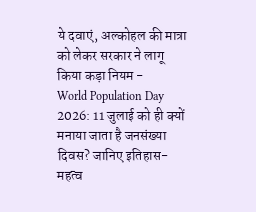ये दवाएं, अल्कोहल की मात्रा को लेकर सरकार ने लागू किया कड़ा नियम -
World Population Day 2026: 11 जुलाई को ही क्यों मनाया जाता है जनसंख्या दिवस? जानिए इतिहास-महत्व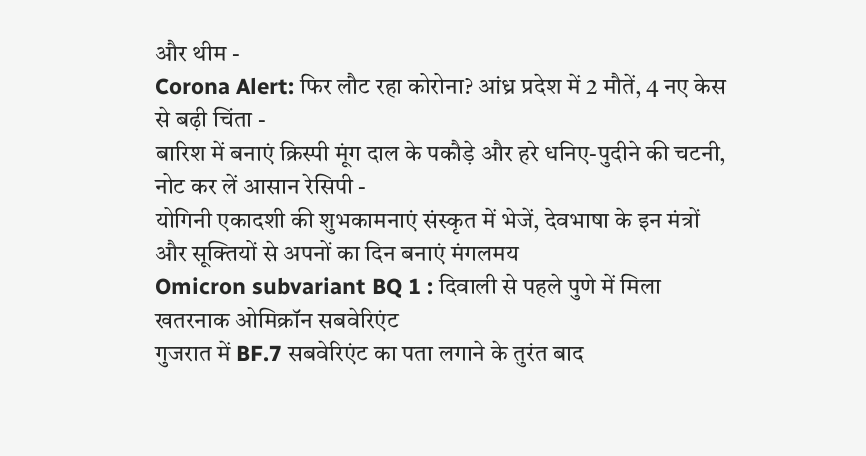और थीम -
Corona Alert: फिर लौट रहा कोरोना? आंध्र प्रदेश में 2 मौतें, 4 नए केस से बढ़ी चिंता -
बारिश में बनाएं क्रिस्पी मूंग दाल के पकौड़े और हरे धनिए-पुदीने की चटनी, नोट कर लें आसान रेसिपी -
योगिनी एकादशी की शुभकामनाएं संस्कृत में भेजें, देवभाषा के इन मंत्रों और सूक्तियों से अपनों का दिन बनाएं मंगलमय
Omicron subvariant BQ 1 : दिवाली से पहले पुणे में मिला खतरनाक ओमिक्रॉन सबवेरिएंट
गुजरात में BF.7 सबवेरिएंट का पता लगाने के तुरंत बाद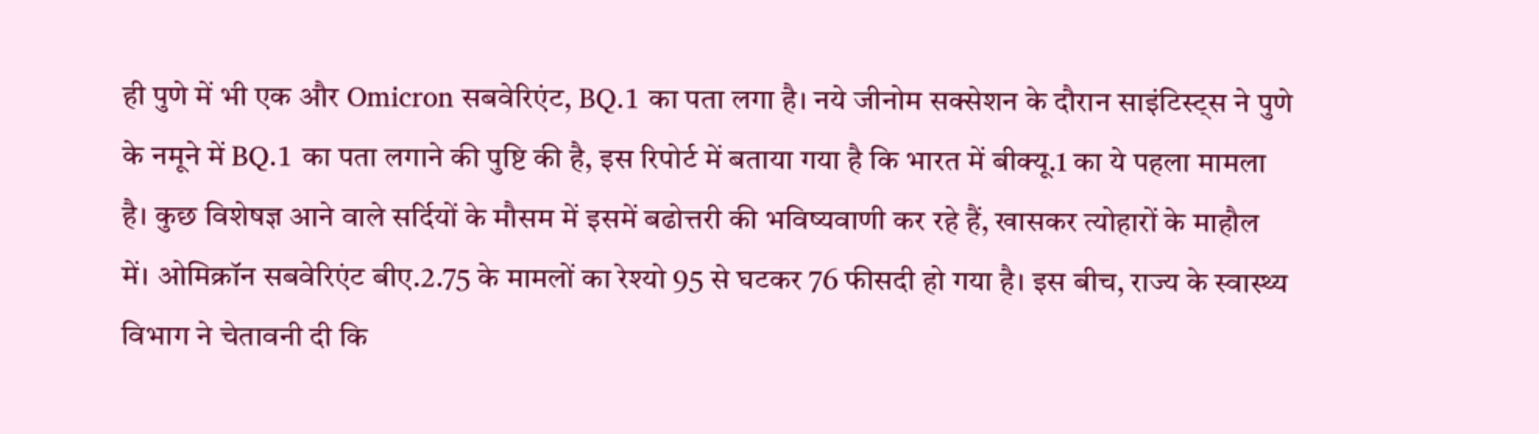ही पुणे में भी एक और Omicron सबवेरिएंट, BQ.1 का पता लगा है। नये जीनोम सक्सेशन के दौरान साइंटिस्ट्स ने पुणे के नमूने में BQ.1 का पता लगाने की पुष्टि की है, इस रिपोर्ट में बताया गया है कि भारत में बीक्यू.1 का ये पहला मामला है। कुछ विशेषज्ञ आने वाले सर्दियों के मौसम में इसमें बढोत्तरी की भविष्यवाणी कर रहे हैं, खासकर त्योहारों के माहौल में। ओमिक्रॉन सबवेरिएंट बीए.2.75 के मामलों का रेश्यो 95 से घटकर 76 फीसदी हो गया है। इस बीच, राज्य के स्वास्थ्य विभाग ने चेतावनी दी कि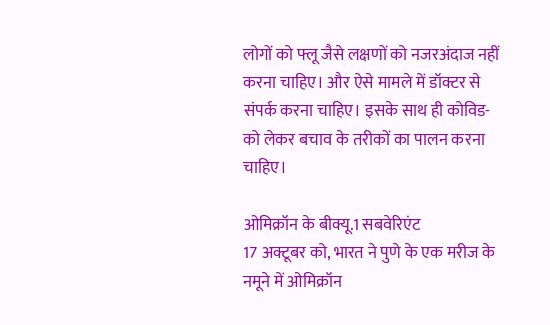लोगों को फ्लू जैसे लक्षणों को नजरअंदाज नहीं करना चाहिए। और ऐसे मामले में डॉक्टर से संपर्क करना चाहिए। इसके साथ ही कोविड- को लेकर बचाव के तरीकों का पालन करना चाहिए।

ओमिक्रॉन के बीक्यू.1 सबवेरिएंट
17 अक्टूबर को, भारत ने पुणे के एक मरीज के नमूने में ओमिक्रॉन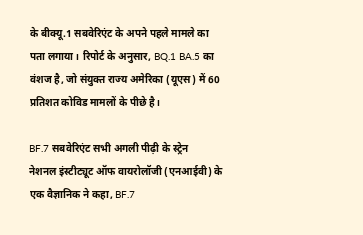के बीक्यू.1 सबवेरिएंट के अपने पहले मामले का पता लगाया। रिपोर्ट के अनुसार, BQ.1 BA.5 का वंशज है, जो संयुक्त राज्य अमेरिका (यूएस) में 60 प्रतिशत कोविड मामलों के पीछे है।

BF.7 सबवेरिएंट सभी अगली पीढ़ी के स्ट्रेन
नेशनल इंस्टीट्यूट ऑफ वायरोलॉजी (एनआईवी) के एक वैज्ञानिक ने कहा, BF.7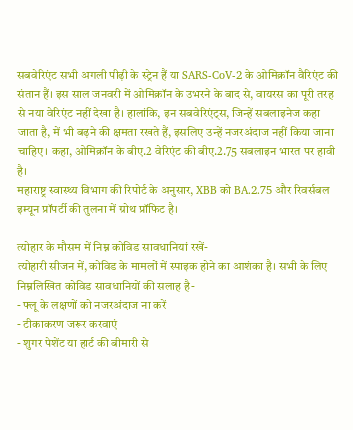सबवेरिएंट सभी अगली पीढ़ी के स्ट्रेन हैं या SARS-CoV-2 के ओमिक्रॉन वैरिएंट की संतान हैं। इस साल जनवरी में ओमिक्रॉन के उभरने के बाद से, वायरस का पूरी तरह से नया वेरिएंट नहीं देखा है। हालांकि, इन सबवेरिएंट्स, जिन्हें सबलाइनेज कहा जाता है, में भी बढ़ने की क्षमता रखते हैं, इसलिए उन्हें नजरअंदाज नहीं किया जाना चाहिए। कहा, ओमिक्रॉन के बीए.2 वेरिएंट की बीए.2.75 सबलाइन भारत पर हावी है।
महाराष्ट्र स्वास्थ्य विभाग की रिपोर्ट के अनुसार, XBB को BA.2.75 और रिवर्सबल इम्यून प्रॉपर्टी की तुलना में ग्रोथ प्रॉफिट है।

त्योहार के मौसम में निम्न कोविड सावधानियां रखें-
त्योहारी सीजन में, कोविड के मामलों में स्पाइक होने का आशंका है। सभी के लिए निम्नलिखित कोविड सावधानियों की सलाह है-
- फ्लू के लक्षणों को नजरअंदाज ना करें
- टीकाकरण जरूर करवाएं
- शुगर पेशेंट या हार्ट की बीमारी से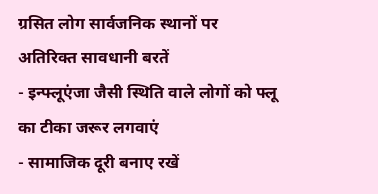ग्रसित लोग सार्वजनिक स्थानों पर अतिरिक्त सावधानी बरतें
- इन्फ्लूएंजा जैसी स्थिति वाले लोगों को फ्लू का टीका जरूर लगवाएं
- सामाजिक दूरी बनाए रखें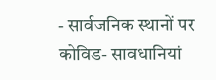- सार्वजनिक स्थानों पर कोविड- सावधानियां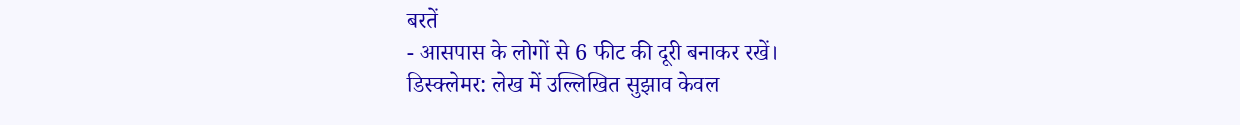बरतें
- आसपास के लोगों से 6 फीट की दूरी बनाकर रखें।
डिस्क्लेमर: लेख में उल्लिखित सुझाव केवल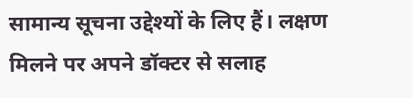सामान्य सूचना उद्देश्यों के लिए हैं। लक्षण मिलने पर अपने डॉक्टर से सलाह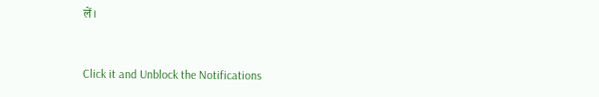लें।



Click it and Unblock the Notifications